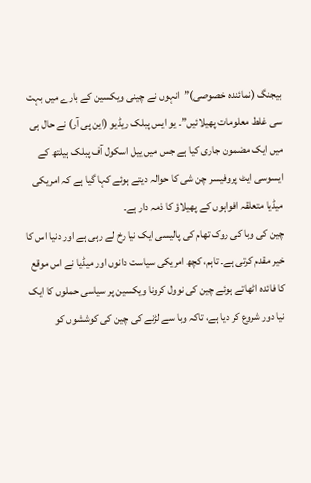بیجنگ (نمائندہ خصوصی)”انہوں نے چینی ویکسین کے بارے میں بہت سی غلط معلومات پھیلائیں”۔ یو ایس پبلک ریڈیو (این پی آر) نے حال ہی میں ایک مضمون جاری کیا ہے جس میں ییل اسکول آف پبلک ہیلتھ کے ایسوسی ایٹ پروفیسر چن شی کا حوالہ دیتے ہوئے کہا گیا ہے کہ امریکی میڈیا متعلقہ افواہوں کے پھیلاؤ کا ذمہ دار ہے۔
چین کی وبا کی روک تھام کی پالیسی ایک نیا رخ لے رہی ہے اور دنیا اس کا خیر مقدم کرتی ہے۔ تاہم، کچھ امریکی سیاست دانوں اور میڈیا نے اس موقع کا فائدہ اٹھاتے ہوئے چین کی نوول کرونا ویکسین پر سیاسی حملوں کا ایک نیا دور شروع کر دیا ہے، تاکہ وبا سے لڑنے کی چین کی کوششوں کو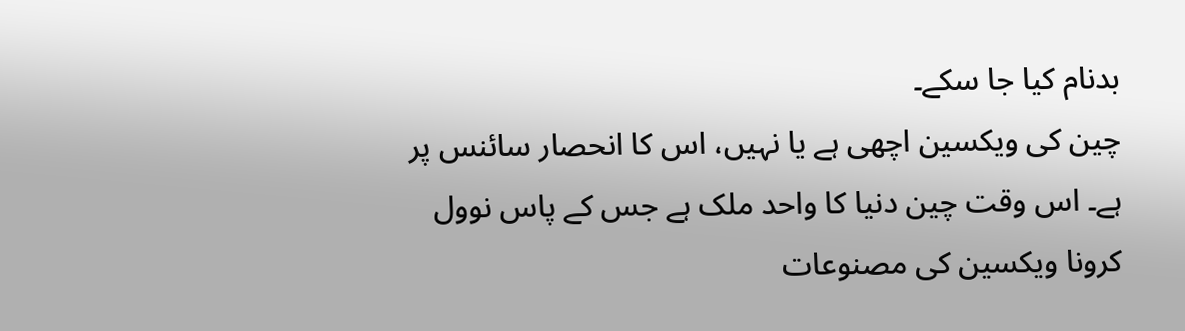بدنام کیا جا سکے۔
چین کی ویکسین اچھی ہے یا نہیں، اس کا انحصار سائنس پر ہے۔ اس وقت چین دنیا کا واحد ملک ہے جس کے پاس نوول کرونا ویکسین کی مصنوعات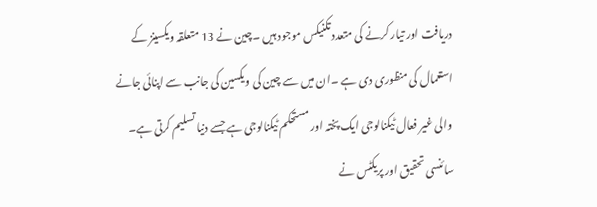دریافت اور تیار کرنے کی متعدد تکنیکس موجود ہیں ۔چین نے 13 متعلقہ ویکسینز کے استعمال کی منظوری دی ہے ۔ان میں سے چین کی ویکسین کی جانب سے اپنائی جانے والی غیر فعال ٹیکنالوجی ایک پختہ اور مستحکم ٹیکنالوجی ہے جسے دنیا تسلیم کرتی ہے۔ سائنسی تحقیق اور پریکٹس نے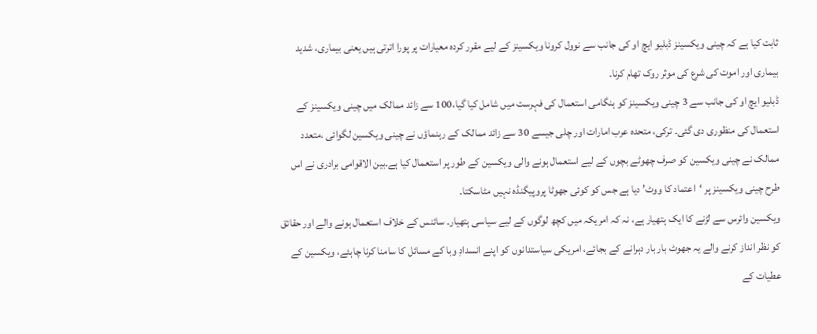ثابت کیا ہے کہ چینی ویکسینز ڈبلیو ایچ او کی جانب سے نوول کرونا ویکسینز کے لیے مقرر کردہ معیارات پر پورا اترتی ہیں یعنی بیماری، شدید بیماری اور اموت کی شرع کی موثر روک تھام کرنا۔
ڈبلیو ایچ او کی جانب سے 3 چینی ویکسینز کو ہنگامی استعمال کی فہرست میں شامل کیا گیا،100 سے زائد ممالک میں چینی ویکسینز کے استعمال کی منظوری دی گئی۔ ترکی، متحدہ عرب امارات اور چلی جیسے 30 سے زائد ممالک کے رہنماؤں نے چینی ویکسین لگوائی ،متعدد ممالک نے چینی ویکسین کو صرف چھوٹے بچوں کے لیے استعمال ہونے والی ویکسین کے طور پر استعمال کیا ہے۔بین الاقوامی برادری نے اس طرح چینی ویکسینز پر ‘اعتماد کا ووٹ’ دیا ہے جس کو کوئی جھوٹا پروپیگنڈہ نہیں مٹاسکتا۔
ویکسین وائرس سے لڑنے کا ایک ہتھیار ہے، نہ کہ امریکہ میں کچھ لوگوں کے لیے سیاسی ہتھیار۔ سائنس کے خلاف استعمال ہونے والے اور حقائق کو نظر انداز کرنے والے یہ جھوٹ بار بار دہرانے کے بجائے، امریکی سیاستدانوں کو اپنے انسدادِ وبا کے مسائل کا سامنا کرنا چاہئے، ویکسین کے عطیات کے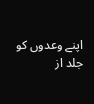اپنے وعدوں کو جلد از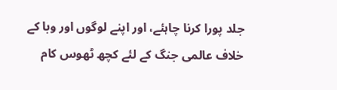جلد پورا کرنا چاہئے، اور اپنے لوگوں اور وبا کے خلاف عالمی جنگ کے لئے کچھ ٹھوس کام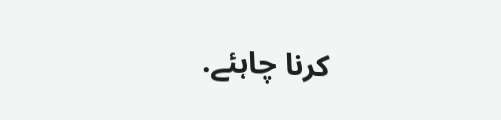کرنا چاہئے.